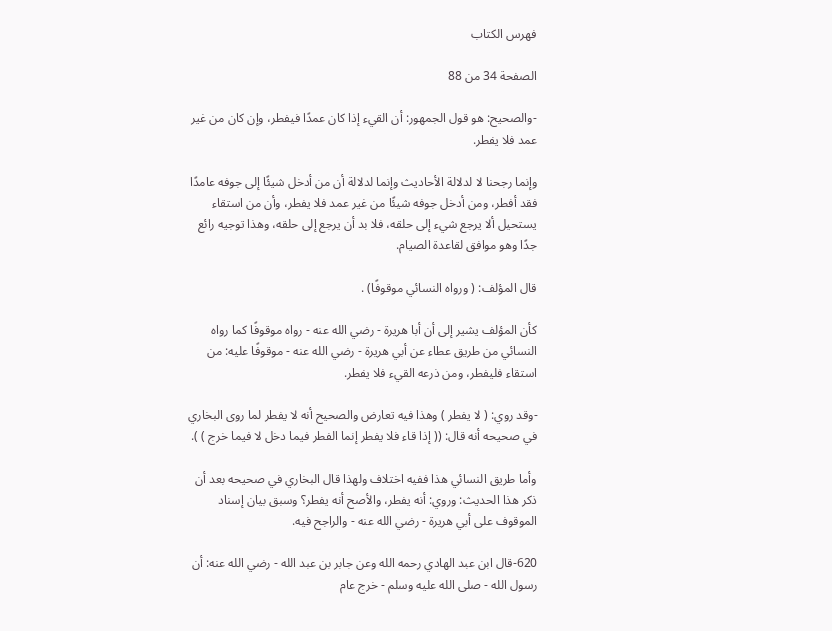فهرس الكتاب

الصفحة 34 من 88

-والصحيح: هو قول الجمهور: أن القيء إذا كان عمدًا فيفطر، وإن كان من غير عمد فلا يفطر.

وإنما رجحنا لا لدلالة الأحاديث وإنما لدلالة أن من أدخل شيئًا إلى جوفه عامدًا فقد أفطر، ومن أدخل جوفه شيئًا من غير عمد فلا يفطر، وأن من استقاء يستحيل ألا يرجع شيء إلى حلقه، فلا بد أن يرجع إلى حلقه، وهذا توجيه رائع جدًا وهو موافق لقاعدة الصيام.

قال المؤلف: ( ورواه النسائي موقوفًا) .

كأن المؤلف يشير إلى أن أبا هريرة - رضي الله عنه - رواه موقوفًا كما رواه النسائي من طريق عطاء عن أبي هريرة - رضي الله عنه - موقوفًا عليه: من استقاء فليفطر، ومن ذرعه القيء فلا يفطر.

-وقد روي: ( لا يفطر ) وهذا فيه تعارض والصحيح أنه لا يفطر لما روى البخاري في صحيحه أنه قال: (( إذا قاء فلا يفطر إنما الفطر فيما دخل لا فيما خرج ) ).

وأما طريق النسائي هذا ففيه اختلاف ولهذا قال البخاري في صحيحه بعد أن ذكر هذا الحديث: وروي: أنه يفطر، والأصح أنه يفطر؟ وسبق بيان إسناد الموقوف على أبي هريرة - رضي الله عنه - والراجح فيه.

620-قال ابن عبد الهادي رحمه الله وعن جابر بن عبد الله - رضي الله عنه: أن رسول الله - صلى الله عليه وسلم - خرج عام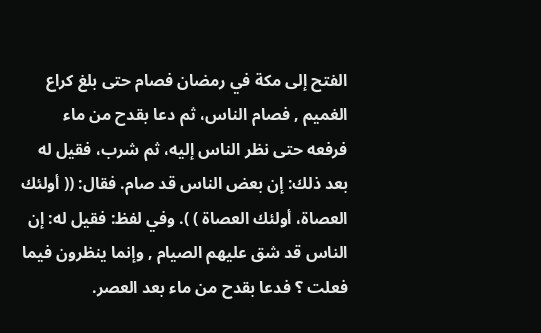الفتح إلى مكة في رمضان فصام حتى بلغ كراع الغميم , فصام الناس، ثم دعا بقدح من ماء فرفعه حتى نظر الناس إليه، ثم شرب، فقيل له بعد ذلك: إن بعض الناس قد صام. فقال: (( أولئك العصاة، أولئك العصاة ) ). وفي لفظ: فقيل له: إن الناس قد شق عليهم الصيام , وإنما ينظرون فيما فعلت ؟ فدعا بقدح من ماء بعد العصر.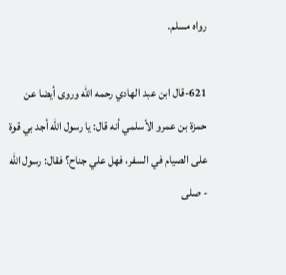رواه مسلم.

621-قال ابن عبد الهادي رحمه الله وروى أيضا عن حمزة بن عمرو الأسلمي أنه قال: يا رسول الله أجد بي قوة على الصيام في السفر، فهل علي جناح؟ فقال: رسول الله - صلى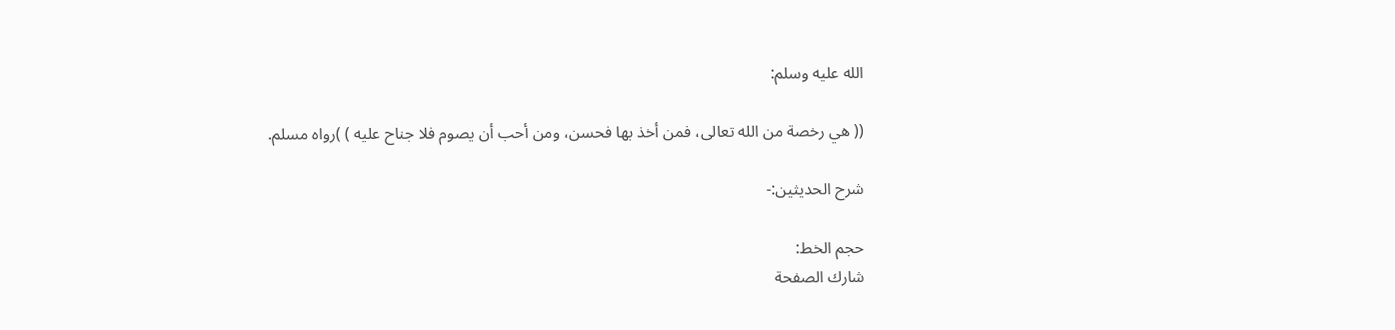الله عليه وسلم:

(( هي رخصة من الله تعالى، فمن أخذ بها فحسن، ومن أحب أن يصوم فلا جناح عليه ) )رواه مسلم.

شرح الحديثين:-

حجم الخط:
شارك الصفحة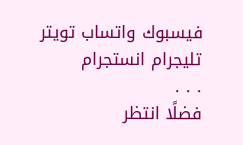فيسبوك واتساب تويتر تليجرام انستجرام
. . .
فضلًا انتظر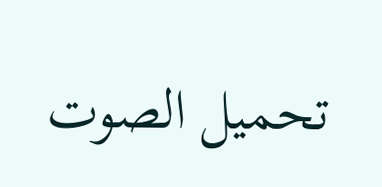تحميل الصوت